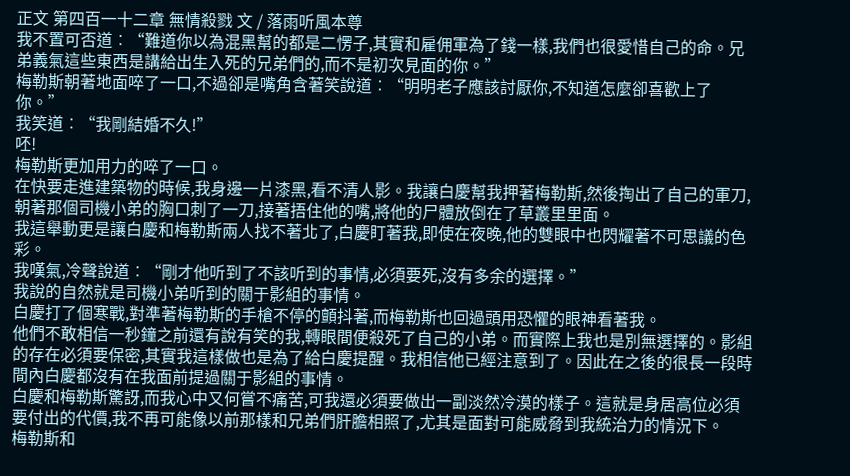正文 第四百一十二章 無情殺戮 文 / 落雨听風本尊
我不置可否道︰“難道你以為混黑幫的都是二愣子,其實和雇佣軍為了錢一樣,我們也很愛惜自己的命。兄弟義氣這些東西是講給出生入死的兄弟們的,而不是初次見面的你。”
梅勒斯朝著地面啐了一口,不過卻是嘴角含著笑說道︰“明明老子應該討厭你,不知道怎麼卻喜歡上了你。”
我笑道︰“我剛結婚不久!”
呸!
梅勒斯更加用力的啐了一口。
在快要走進建築物的時候,我身邊一片漆黑,看不清人影。我讓白慶幫我押著梅勒斯,然後掏出了自己的軍刀,朝著那個司機小弟的胸口刺了一刀,接著捂住他的嘴,將他的尸體放倒在了草叢里里面。
我這舉動更是讓白慶和梅勒斯兩人找不著北了,白慶盯著我,即使在夜晚,他的雙眼中也閃耀著不可思議的色彩。
我嘆氣,冷聲說道︰“剛才他听到了不該听到的事情,必須要死,沒有多余的選擇。”
我說的自然就是司機小弟听到的關于影組的事情。
白慶打了個寒戰,對準著梅勒斯的手槍不停的顫抖著,而梅勒斯也回過頭用恐懼的眼神看著我。
他們不敢相信一秒鐘之前還有說有笑的我,轉眼間便殺死了自己的小弟。而實際上我也是別無選擇的。影組的存在必須要保密,其實我這樣做也是為了給白慶提醒。我相信他已經注意到了。因此在之後的很長一段時間內白慶都沒有在我面前提過關于影組的事情。
白慶和梅勒斯驚訝,而我心中又何嘗不痛苦,可我還必須要做出一副淡然冷漠的樣子。這就是身居高位必須要付出的代價,我不再可能像以前那樣和兄弟們肝膽相照了,尤其是面對可能威脅到我統治力的情況下。
梅勒斯和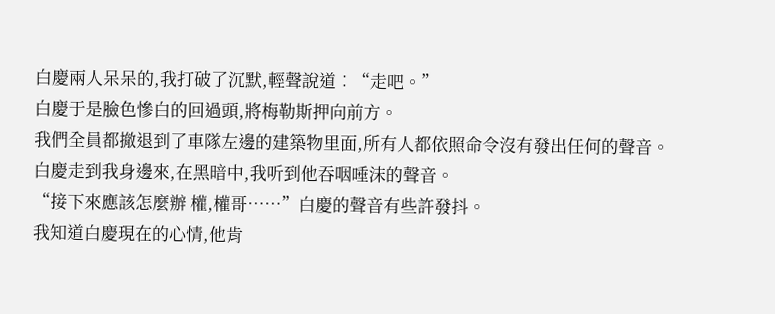白慶兩人呆呆的,我打破了沉默,輕聲說道︰“走吧。”
白慶于是臉色慘白的回過頭,將梅勒斯押向前方。
我們全員都撤退到了車隊左邊的建築物里面,所有人都依照命令沒有發出任何的聲音。
白慶走到我身邊來,在黑暗中,我听到他吞咽唾沫的聲音。
“接下來應該怎麼辦 權,權哥……”白慶的聲音有些許發抖。
我知道白慶現在的心情,他肯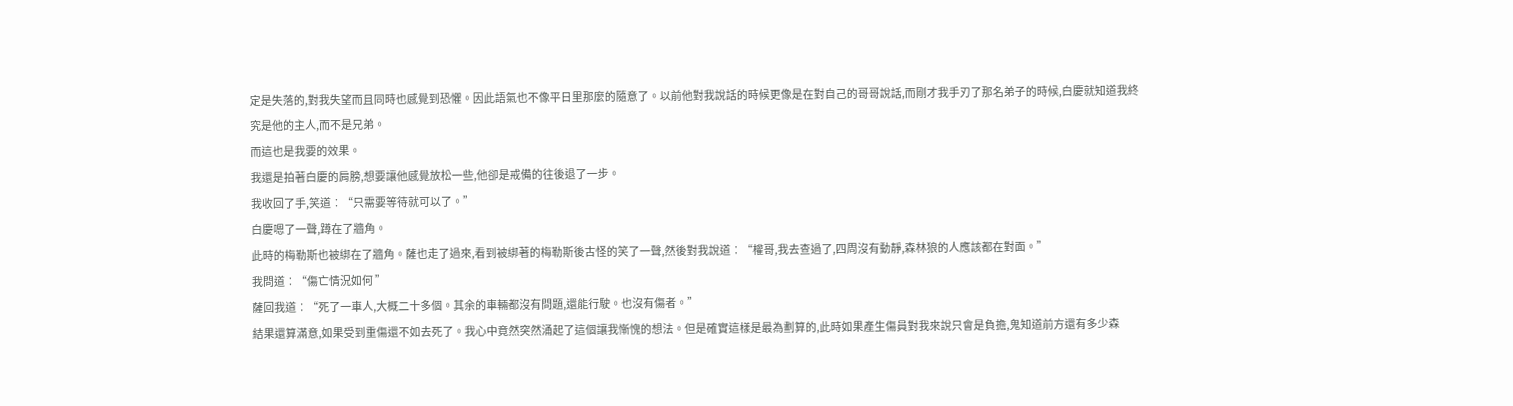定是失落的,對我失望而且同時也感覺到恐懼。因此語氣也不像平日里那麼的隨意了。以前他對我說話的時候更像是在對自己的哥哥說話,而剛才我手刃了那名弟子的時候,白慶就知道我終究是他的主人,而不是兄弟。
而這也是我要的效果。
我還是拍著白慶的肩膀,想要讓他感覺放松一些,他卻是戒備的往後退了一步。
我收回了手,笑道︰“只需要等待就可以了。”
白慶嗯了一聲,蹲在了牆角。
此時的梅勒斯也被綁在了牆角。薩也走了過來,看到被綁著的梅勒斯後古怪的笑了一聲,然後對我說道︰“權哥,我去查過了,四周沒有動靜,森林狼的人應該都在對面。”
我問道︰“傷亡情況如何 ”
薩回我道︰“死了一車人,大概二十多個。其余的車輛都沒有問題,還能行駛。也沒有傷者。”
結果還算滿意,如果受到重傷還不如去死了。我心中竟然突然涌起了這個讓我慚愧的想法。但是確實這樣是最為劃算的,此時如果產生傷員對我來說只會是負擔,鬼知道前方還有多少森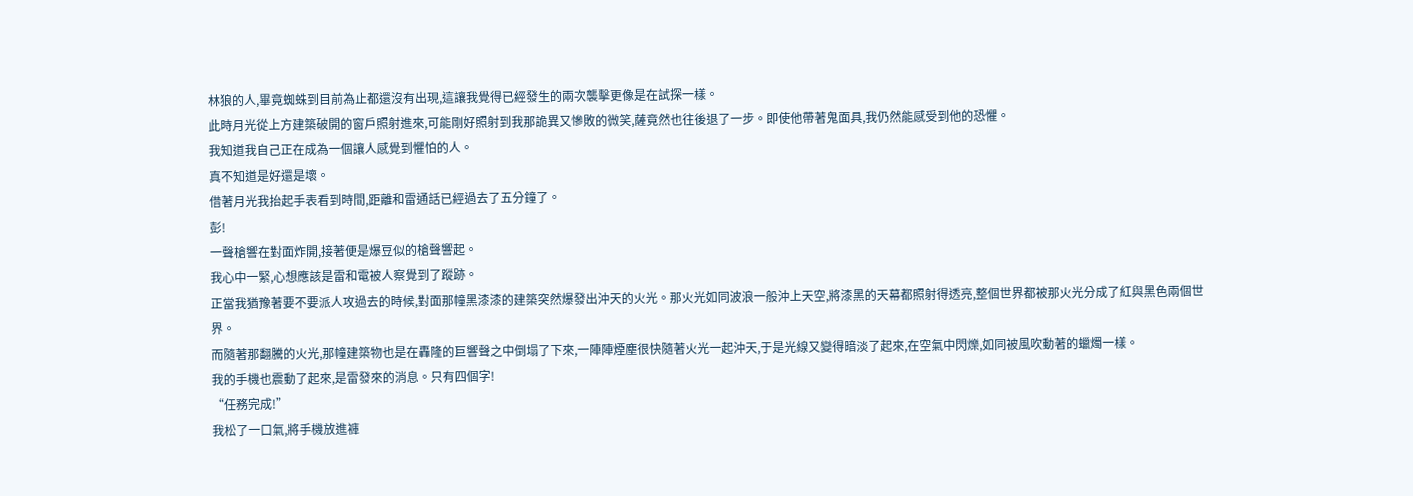林狼的人,畢竟蜘蛛到目前為止都還沒有出現,這讓我覺得已經發生的兩次襲擊更像是在試探一樣。
此時月光從上方建築破開的窗戶照射進來,可能剛好照射到我那詭異又慘敗的微笑,薩竟然也往後退了一步。即使他帶著鬼面具,我仍然能感受到他的恐懼。
我知道我自己正在成為一個讓人感覺到懼怕的人。
真不知道是好還是壞。
借著月光我抬起手表看到時間,距離和雷通話已經過去了五分鐘了。
彭!
一聲槍響在對面炸開,接著便是爆豆似的槍聲響起。
我心中一緊,心想應該是雷和電被人察覺到了蹤跡。
正當我猶豫著要不要派人攻過去的時候,對面那幢黑漆漆的建築突然爆發出沖天的火光。那火光如同波浪一般沖上天空,將漆黑的天幕都照射得透亮,整個世界都被那火光分成了紅與黑色兩個世界。
而隨著那翻騰的火光,那幢建築物也是在轟隆的巨響聲之中倒塌了下來,一陣陣煙塵很快隨著火光一起沖天,于是光線又變得暗淡了起來,在空氣中閃爍,如同被風吹動著的蠟燭一樣。
我的手機也震動了起來,是雷發來的消息。只有四個字!
“任務完成!”
我松了一口氣,將手機放進褲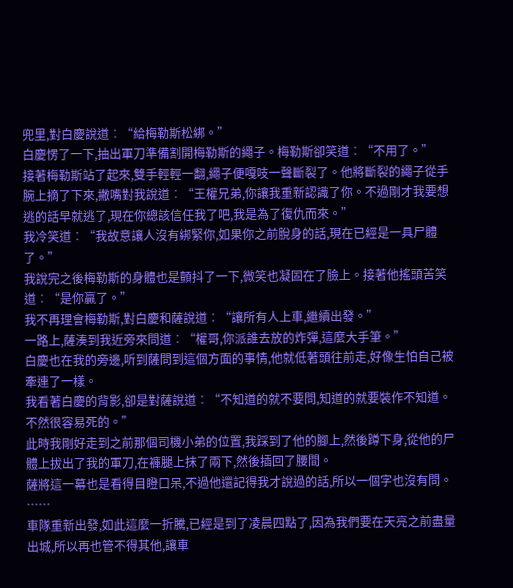兜里,對白慶說道︰“給梅勒斯松綁。”
白慶愣了一下,抽出軍刀準備割開梅勒斯的繩子。梅勒斯卻笑道︰“不用了。”
接著梅勒斯站了起來,雙手輕輕一翻,繩子便嘎吱一聲斷裂了。他將斷裂的繩子從手腕上摘了下來,撇嘴對我說道︰“王權兄弟,你讓我重新認識了你。不過剛才我要想逃的話早就逃了,現在你總該信任我了吧,我是為了復仇而來。”
我冷笑道︰“我故意讓人沒有綁緊你,如果你之前脫身的話,現在已經是一具尸體了。”
我說完之後梅勒斯的身體也是顫抖了一下,微笑也凝固在了臉上。接著他搖頭苦笑道︰“是你贏了。”
我不再理會梅勒斯,對白慶和薩說道︰“讓所有人上車,繼續出發。”
一路上,薩湊到我近旁來問道︰“權哥,你派誰去放的炸彈,這麼大手筆。”
白慶也在我的旁邊,听到薩問到這個方面的事情,他就低著頭往前走,好像生怕自己被牽連了一樣。
我看著白慶的背影,卻是對薩說道︰“不知道的就不要問,知道的就要裝作不知道。不然很容易死的。”
此時我剛好走到之前那個司機小弟的位置,我踩到了他的腳上,然後蹲下身,從他的尸體上拔出了我的軍刀,在褲腿上抹了兩下,然後插回了腰間。
薩將這一幕也是看得目瞪口呆,不過他還記得我才說過的話,所以一個字也沒有問。
……
車隊重新出發,如此這麼一折騰,已經是到了凌晨四點了,因為我們要在天亮之前盡量出城,所以再也管不得其他,讓車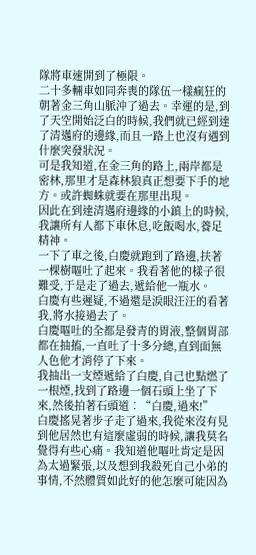隊將車速開到了極限。
二十多輛車如同奔喪的隊伍一樣瘋狂的朝著金三角山脈沖了過去。幸運的是,到了天空開始泛白的時候,我們就已經到達了清邁府的邊緣,而且一路上也沒有遇到什麼突發狀況。
可是我知道,在金三角的路上,兩岸都是密林,那里才是森林狼真正想要下手的地方。或許蜘蛛就要在那里出現。
因此在到達清邁府邊緣的小鎮上的時候,我讓所有人都下車休息,吃飯喝水,養足精神。
一下了車之後,白慶就跑到了路邊,扶著一棵樹嘔吐了起來。我看著他的樣子很難受,于是走了過去,遞給他一瓶水。
白慶有些遲疑,不過還是淚眼汪汪的看著我,將水接過去了。
白慶嘔吐的全都是發青的胃液,整個胃部都在抽搐,一直吐了十多分總,直到面無人色他才消停了下來。
我抽出一支煙遞給了白慶,自己也點燃了一根煙,找到了路邊一個石頭上坐了下來,然後拍著石頭道︰“白慶,過來!”
白慶搖晃著步子走了過來,我從來沒有見到他居然也有這麼虛弱的時候,讓我莫名覺得有些心痛。我知道他嘔吐肯定是因為太過緊張,以及想到我殺死自己小弟的事情,不然體質如此好的他怎麼可能因為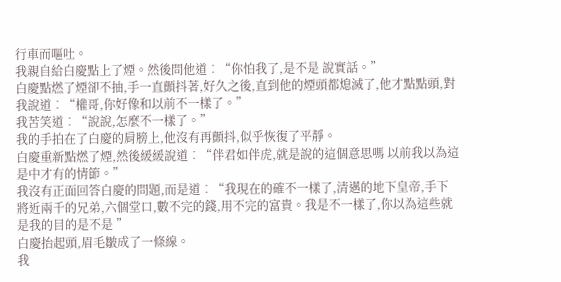行車而嘔吐。
我親自給白慶點上了煙。然後問他道︰“你怕我了,是不是 說實話。”
白慶點燃了煙卻不抽,手一直顫抖著,好久之後,直到他的煙頭都熄滅了,他才點點頭,對我說道︰“權哥,你好像和以前不一樣了。”
我苦笑道︰“說說,怎麼不一樣了。”
我的手拍在了白慶的肩膀上,他沒有再顫抖,似乎恢復了平靜。
白慶重新點燃了煙,然後緩緩說道︰“伴君如伴虎,就是說的這個意思嗎 以前我以為這是中才有的情節。”
我沒有正面回答白慶的問題,而是道︰“我現在的確不一樣了,清邁的地下皇帝,手下將近兩千的兄弟,六個堂口,數不完的錢,用不完的富貴。我是不一樣了,你以為這些就是我的目的是不是 ”
白慶抬起頭,眉毛皺成了一條線。
我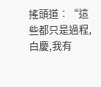搖頭道︰“這些都只是過程,白慶,我有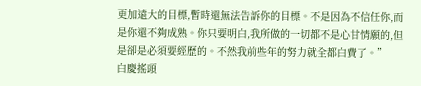更加遠大的目標,暫時還無法告訴你的目標。不是因為不信任你,而是你還不夠成熟。你只要明白,我所做的一切都不是心甘情願的,但是卻是必須要經歷的。不然我前些年的努力就全都白費了。”
白慶搖頭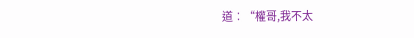道︰“權哥,我不太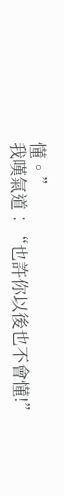懂。”
我嘆氣道︰“也許你以後也不會懂!”